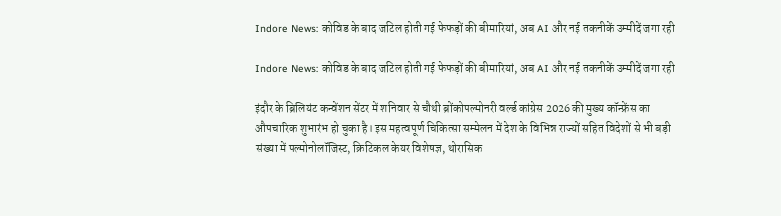Indore News: कोविड के बाद जटिल होती गई फेफड़ों की बीमारियां, अब AI और नई तकनीकें उम्मीदें जगा रही

Indore News: कोविड के बाद जटिल होती गई फेफड़ों की बीमारियां, अब AI और नई तकनीकें उम्मीदें जगा रही

इंदौर के ब्रिलियंट कन्वेंशन सेंटर में शनिवार से चौथी ब्रोंकोपल्मोनरी वर्ल्ड कांग्रेस 2026 की मुख्य कॉन्फ्रेंस का औपचारिक शुभारंभ हो चुका है। इस महत्वपूर्ण चिकित्सा सम्मेलन में देश के विभिन्न राज्यों सहित विदेशों से भी बड़ी संख्या में पल्मोनोलॉजिस्ट, क्रिटिकल केयर विशेषज्ञ, थोरासिक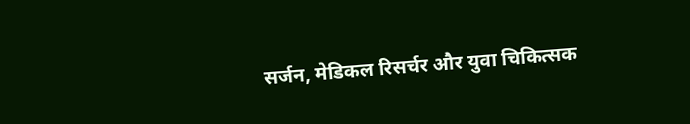सर्जन, मेडिकल रिसर्चर और युवा चिकित्सक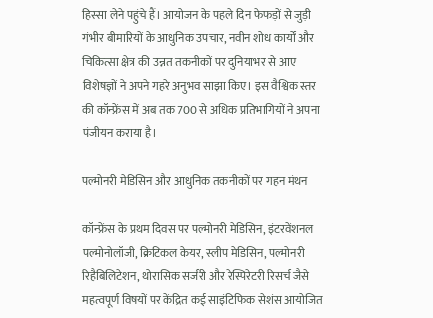हिस्सा लेने पहुंचे हैं। आयोजन के पहले दिन फेफड़ों से जुड़ी गंभीर बीमारियों के आधुनिक उपचार, नवीन शोध कार्यों और चिकित्सा क्षेत्र की उन्नत तकनीकों पर दुनियाभर से आए विशेषज्ञों ने अपने गहरे अनुभव साझा किए। इस वैश्विक स्तर की कॉन्फ्रेंस में अब तक 700 से अधिक प्रतिभागियों ने अपना पंजीयन कराया है।

पल्मोनरी मेडिसिन और आधुनिक तकनीकों पर गहन मंथन

कॉन्फ्रेंस के प्रथम दिवस पर पल्मोनरी मेडिसिन, इंटरवेंशनल पल्मोनोलॉजी, क्रिटिकल केयर, स्लीप मेडिसिन, पल्मोनरी रिहैबिलिटेशन, थोरासिक सर्जरी और रेस्पिरेटरी रिसर्च जैसे महत्वपूर्ण विषयों पर केंद्रित कई साइंटिफिक सेशंस आयोजित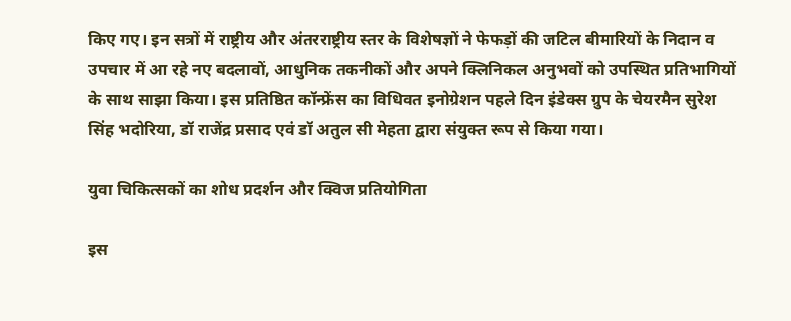किए गए। इन सत्रों में राष्ट्रीय और अंतरराष्ट्रीय स्तर के विशेषज्ञों ने फेफड़ों की जटिल बीमारियों के निदान व उपचार में आ रहे नए बदलावों, आधुनिक तकनीकों और अपने क्लिनिकल अनुभवों को उपस्थित प्रतिभागियों के साथ साझा किया। इस प्रतिष्ठित कॉन्फ्रेंस का विधिवत इनोग्रेशन पहले दिन इंडेक्स ग्रुप के चेयरमैन सुरेश सिंह भदोरिया, डॉ राजेंद्र प्रसाद एवं डॉ अतुल सी मेहता द्वारा संयुक्त रूप से किया गया।

युवा चिकित्सकों का शोध प्रदर्शन और क्विज प्रतियोगिता

इस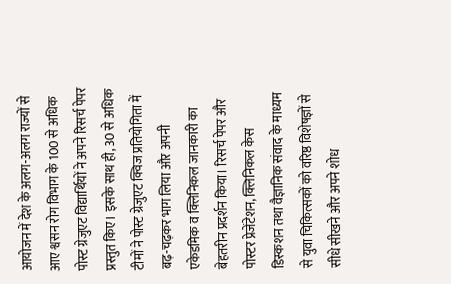आयोजन में देश के अलग-अलग राज्यों से आए श्वसन रोग विभाग के 100 से अधिक पोस्ट ग्रेजुएट विद्यार्थियों ने अपने रिसर्च पेपर प्रस्तुत किए। इसके साथ ही, 30 से अधिक टीमों ने पोस्ट ग्रेजुएट क्विज प्रतियोगिता में बढ़-चढ़कर भाग लिया और अपनी एकेडमिक व क्लिनिकल जानकारी का बेहतरीन प्रदर्शन किया। रिसर्च पेपर और पोस्टर प्रेजेंटेशन, क्लिनिकल केस डिस्कशन तथा वैज्ञानिक संवाद के माध्यम से युवा चिकित्सकों को वरिष्ठ विशेषज्ञों से सीधे सीखने और अपने शोध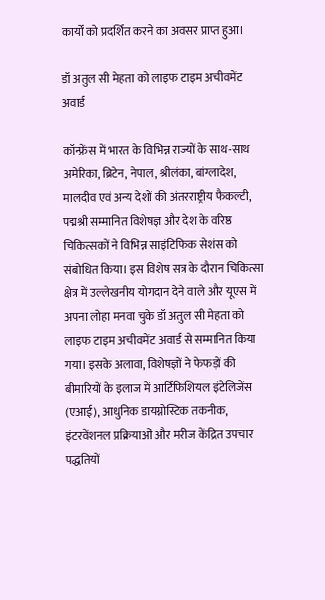कार्यों को प्रदर्शित करने का अवसर प्राप्त हुआ।

डॉ अतुल सी मेहता को लाइफ टाइम अचीवमेंट अवार्ड

कॉन्फ्रेंस में भारत के विभिन्न राज्यों के साथ-साथ अमेरिका, ब्रिटेन, नेपाल, श्रीलंका, बांग्लादेश, मालदीव एवं अन्य देशों की अंतरराष्ट्रीय फैकल्टी, पद्मश्री सम्मानित विशेषज्ञ और देश के वरिष्ठ चिकित्सकों ने विभिन्न साइंटिफिक सेशंस को संबोधित किया। इस विशेष सत्र के दौरान चिकित्सा क्षेत्र में उल्लेखनीय योगदान देने वाले और यूएस में अपना लोहा मनवा चुके डॉ अतुल सी मेहता को लाइफ टाइम अचीवमेंट अवार्ड से सम्मानित किया गया। इसके अलावा, विशेषज्ञों ने फेफड़ों की बीमारियों के इलाज में आर्टिफिशियल इंटेलिजेंस (एआई), आधुनिक डायग्नोस्टिक तकनीक, इंटरवेंशनल प्रक्रियाओं और मरीज केंद्रित उपचार पद्धतियों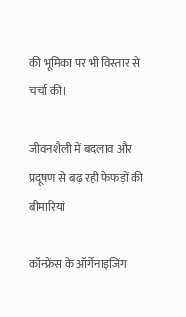की भूमिका पर भी विस्तार से चर्चा की।

जीवनशैली में बदलाव और प्रदूषण से बढ़ रही फेफड़ों की बीमारियां

कॉन्फ्रेंस के ऑर्गेनाइजिंग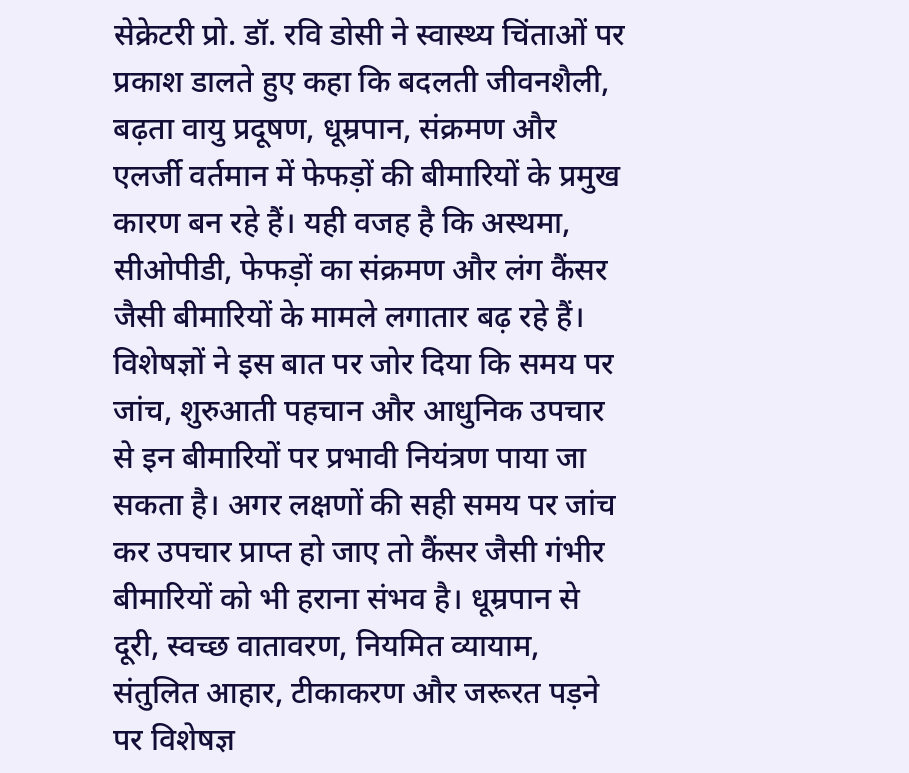सेक्रेटरी प्रो. डॉ. रवि डोसी ने स्वास्थ्य चिंताओं पर प्रकाश डालते हुए कहा कि बदलती जीवनशैली, बढ़ता वायु प्रदूषण, धूम्रपान, संक्रमण और एलर्जी वर्तमान में फेफड़ों की बीमारियों के प्रमुख कारण बन रहे हैं। यही वजह है कि अस्थमा, सीओपीडी, फेफड़ों का संक्रमण और लंग कैंसर जैसी बीमारियों के मामले लगातार बढ़ रहे हैं। विशेषज्ञों ने इस बात पर जोर दिया कि समय पर जांच, शुरुआती पहचान और आधुनिक उपचार से इन बीमारियों पर प्रभावी नियंत्रण पाया जा सकता है। अगर लक्षणों की सही समय पर जांच कर उपचार प्राप्त हो जाए तो कैंसर जैसी गंभीर बीमारियों को भी हराना संभव है। धूम्रपान से दूरी, स्वच्छ वातावरण, नियमित व्यायाम, संतुलित आहार, टीकाकरण और जरूरत पड़ने पर विशेषज्ञ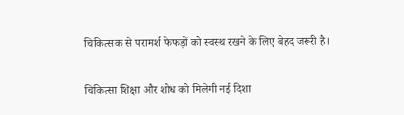चिकित्सक से परामर्श फेफड़ों को स्वस्थ रखने के लिए बेहद जरूरी है।

चिकित्सा शिक्षा और शोध को मिलेगी नई दिशा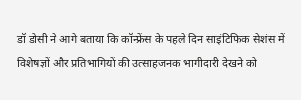डॉ डोसी ने आगे बताया कि कॉन्फ्रेंस के पहले दिन साइंटिफिक सेशंस में विशेषज्ञों और प्रतिभागियों की उत्साहजनक भागीदारी देखने को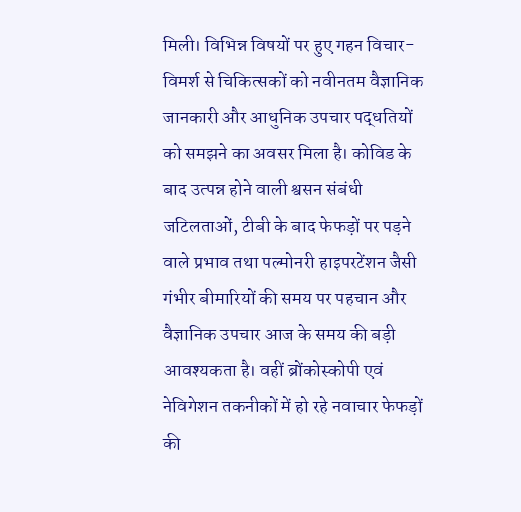मिली। विभिन्न विषयों पर हुए गहन विचार-विमर्श से चिकित्सकों को नवीनतम वैज्ञानिक जानकारी और आधुनिक उपचार पद्धतियों को समझने का अवसर मिला है। कोविड के बाद उत्पन्न होने वाली श्वसन संबंधी जटिलताओं, टीबी के बाद फेफड़ों पर पड़ने वाले प्रभाव तथा पल्मोनरी हाइपरटेंशन जैसी गंभीर बीमारियों की समय पर पहचान और वैज्ञानिक उपचार आज के समय की बड़ी आवश्यकता है। वहीं ब्रोंकोस्कोपी एवं नेविगेशन तकनीकों में हो रहे नवाचार फेफड़ों की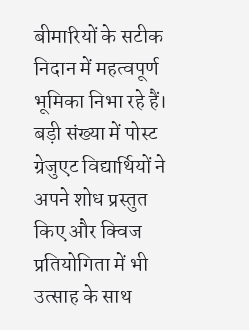बीमारियों के सटीक निदान में महत्वपूर्ण भूमिका निभा रहे हैं। बड़ी संख्या में पोस्ट ग्रेजुएट विद्यार्थियों ने अपने शोध प्रस्तुत किए और क्विज प्रतियोगिता में भी उत्साह के साथ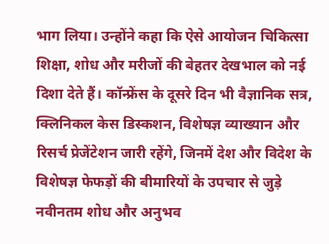भाग लिया। उन्होंने कहा कि ऐसे आयोजन चिकित्सा शिक्षा, शोध और मरीजों की बेहतर देखभाल को नई दिशा देते हैं। कॉन्फ्रेंस के दूसरे दिन भी वैज्ञानिक सत्र, क्लिनिकल केस डिस्कशन, विशेषज्ञ व्याख्यान और रिसर्च प्रेजेंटेशन जारी रहेंगे, जिनमें देश और विदेश के विशेषज्ञ फेफड़ों की बीमारियों के उपचार से जुड़े नवीनतम शोध और अनुभव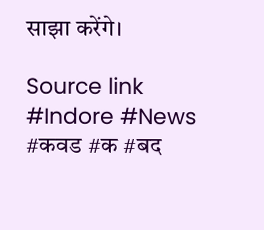साझा करेंगे।

Source link
#Indore #News #कवड #क #बद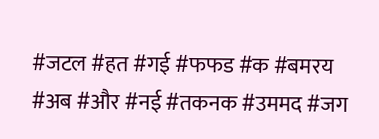#जटल #हत #गई #फफड #क #बमरय #अब #और #नई #तकनक #उममद #जग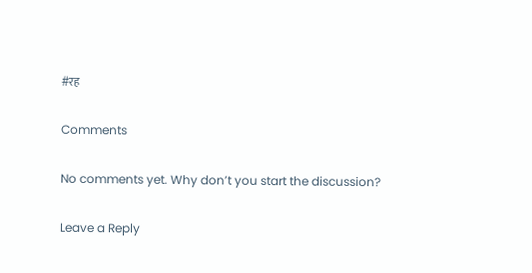#रह

Comments

No comments yet. Why don’t you start the discussion?

Leave a Reply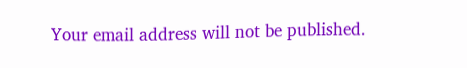Your email address will not be published.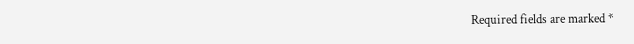Required fields are marked *